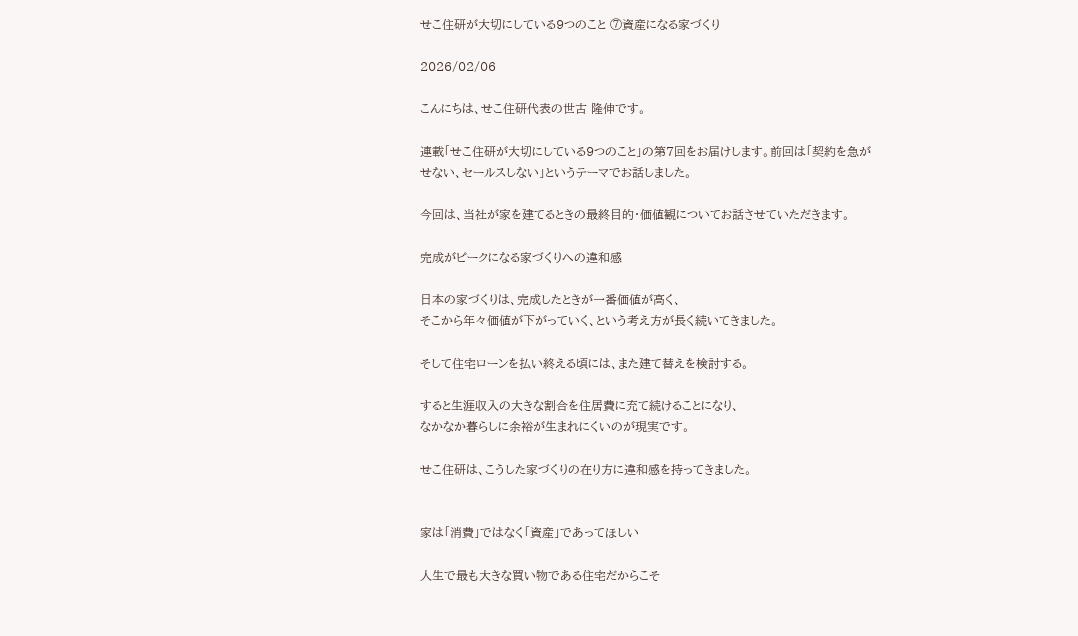せこ住研が大切にしている9つのこと ⑦資産になる家づくり

2026/02/06

こんにちは、せこ住研代表の世古 隆伸です。

連載「せこ住研が大切にしている9つのこと」の第7回をお届けします。前回は「契約を急がせない、セールスしない」というテーマでお話しました。

今回は、当社が家を建てるときの最終目的・価値観についてお話させていただきます。

完成がピークになる家づくりへの違和感

日本の家づくりは、完成したときが一番価値が高く、
そこから年々価値が下がっていく、という考え方が長く続いてきました。

そして住宅ローンを払い終える頃には、また建て替えを検討する。

すると生涯収入の大きな割合を住居費に充て続けることになり、
なかなか暮らしに余裕が生まれにくいのが現実です。

せこ住研は、こうした家づくりの在り方に違和感を持ってきました。


家は「消費」ではなく「資産」であってほしい

人生で最も大きな買い物である住宅だからこそ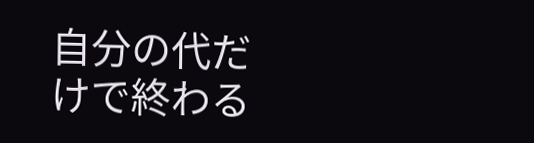自分の代だけで終わる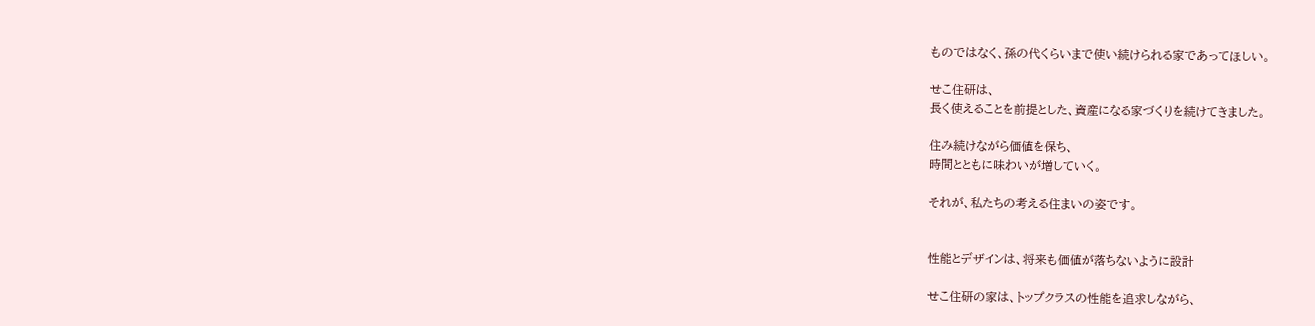ものではなく、孫の代くらいまで使い続けられる家であってほしい。

せこ住研は、
長く使えることを前提とした、資産になる家づくりを続けてきました。

住み続けながら価値を保ち、
時間とともに味わいが増していく。

それが、私たちの考える住まいの姿です。


性能とデザインは、将来も価値が落ちないように設計

せこ住研の家は、トップクラスの性能を追求しながら、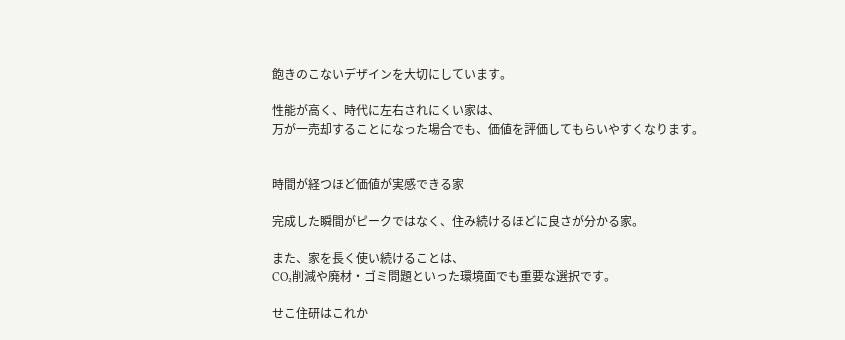飽きのこないデザインを大切にしています。

性能が高く、時代に左右されにくい家は、
万が一売却することになった場合でも、価値を評価してもらいやすくなります。


時間が経つほど価値が実感できる家

完成した瞬間がピークではなく、住み続けるほどに良さが分かる家。

また、家を長く使い続けることは、
CO₂削減や廃材・ゴミ問題といった環境面でも重要な選択です。

せこ住研はこれか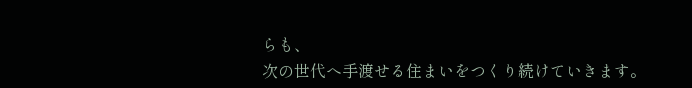らも、
次の世代へ手渡せる住まいをつくり続けていきます。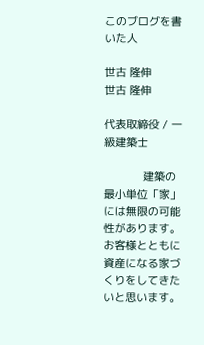このブログを書いた人

世古 隆伸
世古 隆伸

代表取締役 / 一級建築士

             建築の最小単位「家」には無限の可能性があります。 お客様とともに資産になる家づくりをしてきたいと思います。